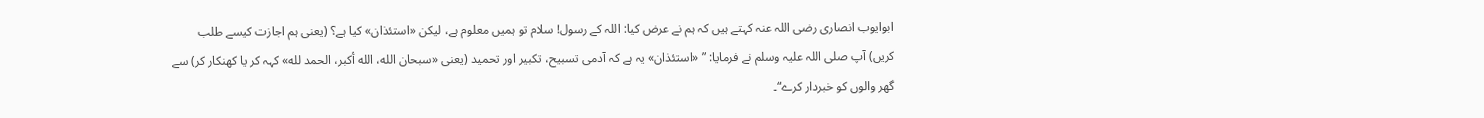ابوایوب انصاری رضی اللہ عنہ کہتے ہیں کہ ہم نے عرض کیا: اللہ کے رسول! سلام تو ہمیں معلوم ہے، لیکن «استئذان» کیا ہے؟ (یعنی ہم اجازت کیسے طلب کریں) آپ صلی اللہ علیہ وسلم نے فرمایا: ” «استئذان» یہ ہے کہ آدمی تسبیح، تکبیر اور تحمید (یعنی «سبحان الله، الله أكبر، الحمد لله» کہہ کر یا کھنکار کر) سے گھر والوں کو خبردار کرے“۔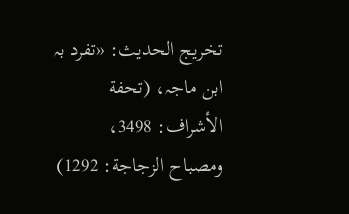تخریج الحدیث: «تفرد بہ ابن ماجہ، (تحفة الأشراف: 3498، ومصباح الزجاجة: 1292)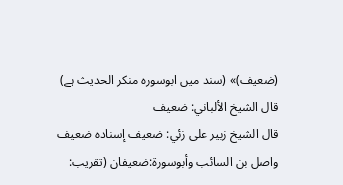(ضعیف)» (سند میں ابوسورہ منکر الحدیث ہے)
قال الشيخ الألباني: ضعيف
قال الشيخ زبير على زئي: ضعيف إسناده ضعيف واصل بن السائب وأبوسورة:ضعيفان (تقريب: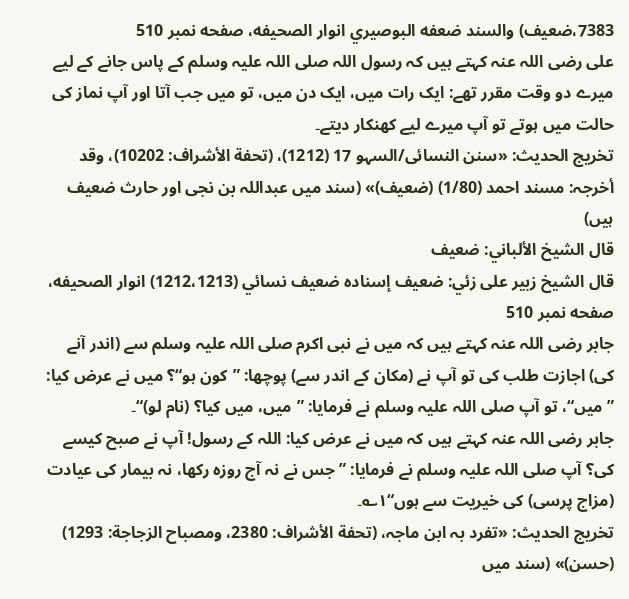7383،ضعيف) والسند ضعفه البوصيري انوار الصحيفه، صفحه نمبر 510
علی رضی اللہ عنہ کہتے ہیں کہ رسول اللہ صلی اللہ علیہ وسلم کے پاس جانے کے لیے میرے دو وقت مقرر تھے: ایک رات میں، ایک دن میں، تو میں جب آتا اور آپ نماز کی حالت میں ہوتے تو آپ میرے لیے کھنکار دیتے۔
تخریج الحدیث: «سنن النسائی/السہو 17 (1212)، (تحفة الأشراف: 10202)، وقد أخرجہ: مسند احمد (1/80) (ضعیف)» (سند میں عبداللہ بن نجی اور حارث ضعیف ہیں)
قال الشيخ الألباني: ضعيف
قال الشيخ زبير على زئي: ضعيف إسناده ضعيف نسائي (1212،1213) انوار الصحيفه، صفحه نمبر 510
جابر رضی اللہ عنہ کہتے ہیں کہ میں نے نبی اکرم صلی اللہ علیہ وسلم سے (اندر آنے کی) اجازت طلب کی تو آپ نے (مکان کے اندر سے) پوچھا: ”کون ہو“؟ میں نے عرض کیا: ”میں“، تو آپ صلی اللہ علیہ وسلم نے فرمایا: ”میں، میں کیا؟ (نام لو)“۔
جابر رضی اللہ عنہ کہتے ہیں کہ میں نے عرض کیا: اللہ کے رسول! آپ نے صبح کیسے کی؟ آپ صلی اللہ علیہ وسلم نے فرمایا: ”جس نے نہ آج روزہ رکھا، نہ بیمار کی عیادت (مزاج پرسی) کی خیریت سے ہوں“۱؎۔
تخریج الحدیث: «تفرد بہ ابن ماجہ، (تحفة الأشراف: 2380، ومصباح الزجاجة: 1293) (حسن)» (سند میں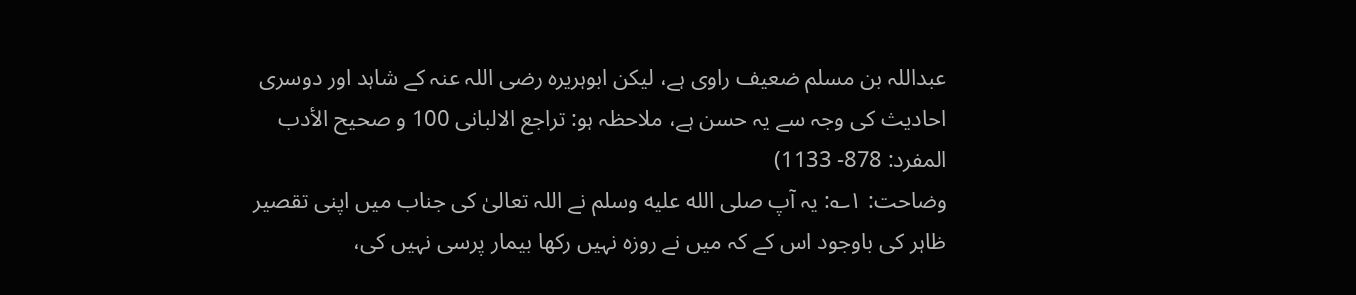عبداللہ بن مسلم ضعیف راوی ہے، لیکن ابوہریرہ رضی اللہ عنہ کے شاہد اور دوسری احادیث کی وجہ سے یہ حسن ہے، ملاحظہ ہو: تراجع الالبانی 100 و صحیح الأدب المفرد: 878- 1133)
وضاحت: ۱؎: یہ آپ صلى الله عليه وسلم نے اللہ تعالیٰ کی جناب میں اپنی تقصیر ظاہر کی باوجود اس کے کہ میں نے روزہ نہیں رکھا بیمار پرسی نہیں کی،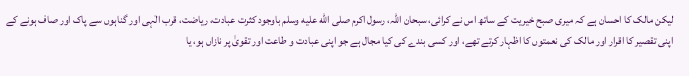لیکن مالک کا احسان ہے کہ میری صبح خیریت کے ساتھ اس نے کرائی، سبحان اللہ، رسول اکرم صلى الله عليه وسلم باوجود کثرت عبادت، ریاضت، قرب الٰہی اور گناہوں سے پاک اور صاف ہونے کے اپنی تقصیر کا اقرار اور مالک کی نعمتوں کا اظہار کرتے تھے، اور کسی بندے کی کیا مجال ہے جو اپنی عبادت و طاعت اور تقویٰ پر نازاں ہو، یا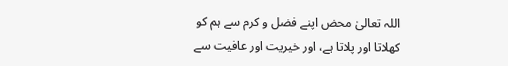اللہ تعالیٰ محض اپنے فضل و کرم سے ہم کو کھلاتا اور پلاتا ہے، اور خیریت اور عافیت سے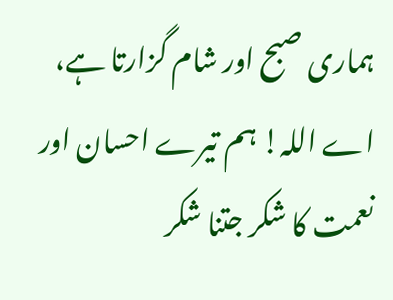ہماری صبح اور شام گزارتا ہے، اے اللہ! ہم تیرے احسان اور نعمت کا شکر جتنا شکر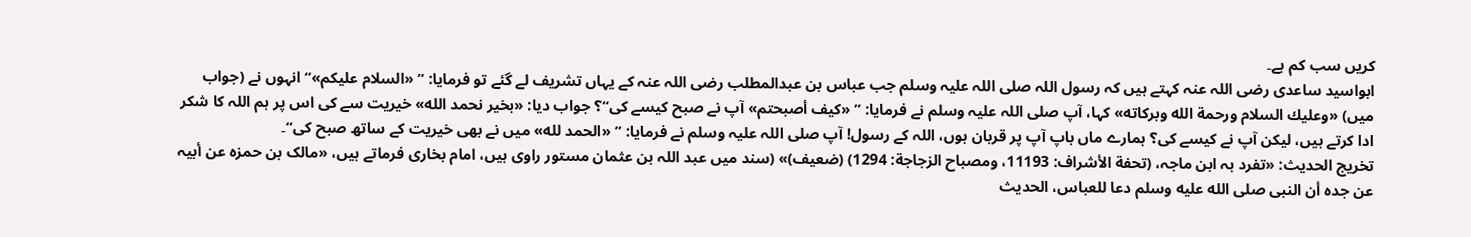کریں سب کم ہے۔
ابواسید ساعدی رضی اللہ عنہ کہتے ہیں کہ رسول اللہ صلی اللہ علیہ وسلم جب عباس بن عبدالمطلب رضی اللہ عنہ کے یہاں تشریف لے گئے تو فرمایا: ” «السلام عليكم»“ انہوں نے (جواب میں) «وعليك السلام ورحمة الله وبركاته» کہا، آپ صلی اللہ علیہ وسلم نے فرمایا: ” «كيف أصبحتم» آپ نے صبح کیسے کی“؟ جواب دیا: «بخير نحمد الله» خیریت سے کی اس پر ہم اللہ کا شکر ادا کرتے ہیں، لیکن آپ نے کیسے کی؟ ہمارے ماں باپ آپ پر قربان ہوں، اللہ کے رسول! آپ صلی اللہ علیہ وسلم نے فرمایا: ” «الحمد لله» میں نے بھی خیریت کے ساتھ صبح کی“۔
تخریج الحدیث: «تفرد بہ ابن ماجہ، (تحفة الأشراف: 11193، ومصباح الزجاجة: 1294) (ضعیف)» (سند میں عبد اللہ بن عثمان مستور راوی ہیں، امام بخاری فرماتے ہیں، «مالک بن حمزہ عن أبیہ عن جدہ أن النبی صلى الله عليه وسلم دعا للعباس، الحدیث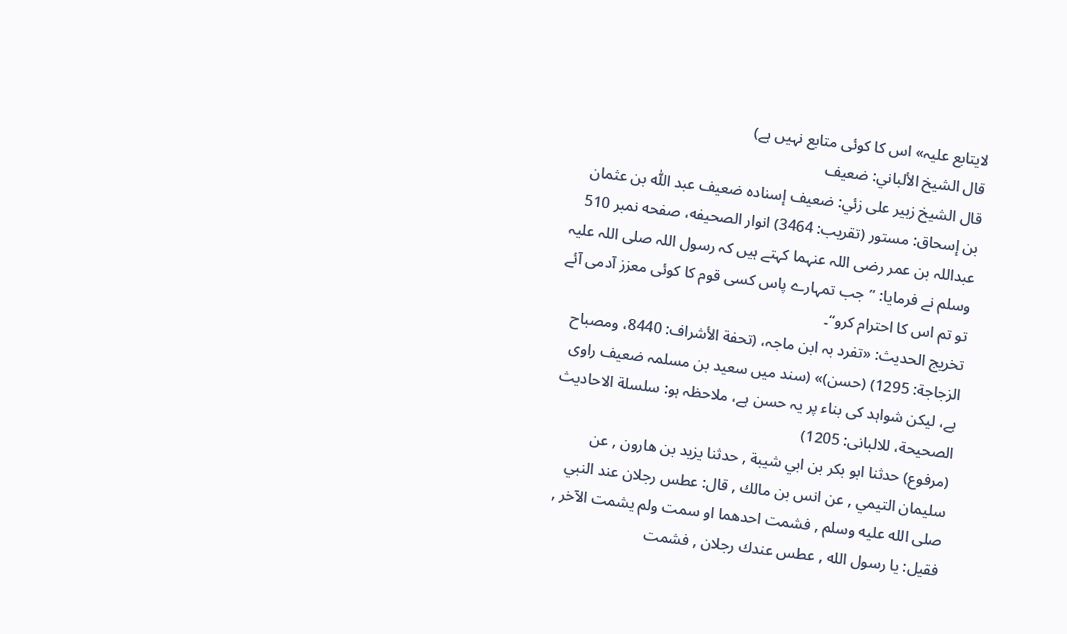لایتابع علیہ» اس کا کوئی متابع نہیں ہے)
قال الشيخ الألباني: ضعيف
قال الشيخ زبير على زئي: ضعيف إسناده ضعيف عبد اللّٰه بن عثمان بن إسحاق: مستور (تقريب: 3464) انوار الصحيفه، صفحه نمبر 510
عبداللہ بن عمر رضی اللہ عنہما کہتے ہیں کہ رسول اللہ صلی اللہ علیہ وسلم نے فرمایا: ”جب تمہارے پاس کسی قوم کا کوئی معزز آدمی آئے تو تم اس کا احترام کرو“۔
تخریج الحدیث: «تفرد بہ ابن ماجہ، (تحفة الأشراف: 8440، ومصباح الزجاجة: 1295) (حسن)» (سند میں سعید بن مسلمہ ضعیف راوی ہے، لیکن شواہد کی بناء پر یہ حسن ہے، ملاحظہ ہو: سلسلة الاحادیث الصحیحة، للالبانی: 1205)
(مرفوع) حدثنا ابو بكر بن ابي شيبة , حدثنا يزيد بن هارون , عن سليمان التيمي , عن انس بن مالك , قال: عطس رجلان عند النبي صلى الله عليه وسلم , فشمت احدهما او سمت ولم يشمت الآخر , فقيل: يا رسول الله , عطس عندك رجلان , فشمت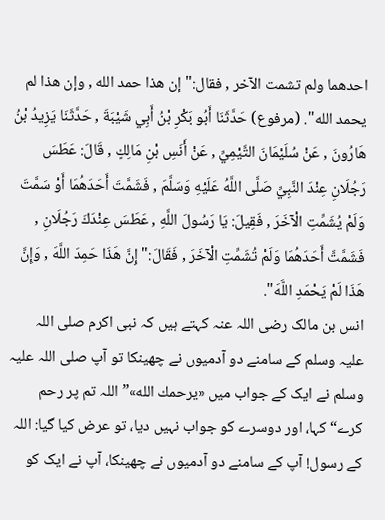احدهما ولم تشمت الآخر , فقال:" إن هذا حمد الله , وإن هذا لم يحمد الله". (مرفوع) حَدَّثَنَا أَبُو بَكْرِ بْنُ أَبِي شَيْبَةَ , حَدَّثَنَا يَزِيدُ بْنُ هَارُونَ , عَنْ سُلَيْمَانَ التَّيْمِيِّ , عَنْ أَنَسِ بْنِ مَالِكٍ , قَالَ: عَطَسَ رَجُلَانِ عِنْدَ النَّبِيِّ صَلَّى اللَّهُ عَلَيْهِ وَسَلَّمَ , فَشَمَّتَ أَحَدَهُمَا أَوْ سَمَّتَ وَلَمْ يُشَمِّتِ الْآخَرَ , فَقِيلَ: يَا رَسُولَ اللَّهِ , عَطَسَ عِنْدَكَ رَجُلَانِ , فَشَمَّتَّ أَحَدَهُمَا وَلَمْ تُشَمِّتِ الْآخَرَ , فَقَالَ:" إِنَّ هَذَا حَمِدَ اللَّهَ , وَإِنَّ هَذَا لَمْ يَحْمَدِ اللَّهَ".
انس بن مالک رضی اللہ عنہ کہتے ہیں کہ نبی اکرم صلی اللہ علیہ وسلم کے سامنے دو آدمیوں نے چھینکا تو آپ صلی اللہ علیہ وسلم نے ایک کے جواب میں «يرحمك الله»”اللہ تم پر رحم کرے“ کہا، اور دوسرے کو جواب نہیں دیا، تو عرض کیا گیا: اللہ کے رسول! آپ کے سامنے دو آدمیوں نے چھینکا، آپ نے ایک کو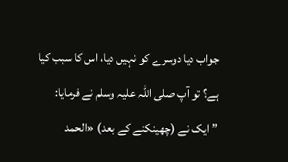جواب دیا دوسرے کو نہیں دیا، اس کا سبب کیا ہے؟ تو آپ صلی اللہ علیہ وسلم نے فرمایا: ”ایک نے (چھینکنے کے بعد) «الحمد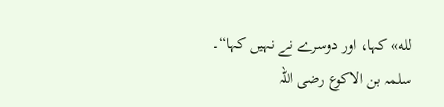لله» کہا، اور دوسرے نے نہیں کہا“۔
سلمہ بن الاکوع رضی اللہ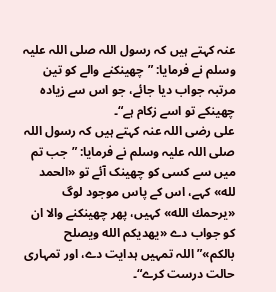عنہ کہتے ہیں کہ رسول اللہ صلی اللہ علیہ وسلم نے فرمایا: ”چھینکنے والے کو تین مرتبہ جواب دیا جائے، جو اس سے زیادہ چھینکے تو اسے زکام ہے“۔
علی رضی اللہ عنہ کہتے ہیں کہ رسول اللہ صلی اللہ علیہ وسلم نے فرمایا: ”جب تم میں سے کسی کو چھینک آئے تو «الحمد لله» کہے، اس کے پاس موجود لوگ «يرحمك الله» کہیں، پھر چھینکنے والا ان کو جواب دے «يهديكم الله ويصلح بالكم»”اللہ تمہیں ہدایت دے، اور تمہاری حالت درست کرے“۔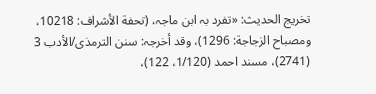تخریج الحدیث: «تفرد بہ ابن ماجہ، (تحفة الأشراف: 10218، ومصباح الزجاجة: 1296)، وقد أخرجہ: سنن الترمذی/الأدب 3 (2741)، مسند احمد (1/120، 122)،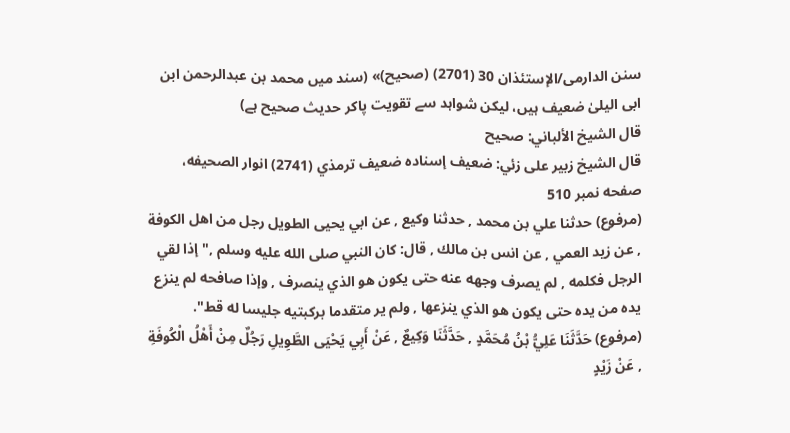سنن الدارمی/الإستئذان 30 (2701) (صحیح)» (سند میں محمد بن عبدالرحمن ابن ابی الیلیٰ ضعیف ہیں، لیکن شواہد سے تقویت پاکر حدیث صحیح ہے)
قال الشيخ الألباني: صحيح
قال الشيخ زبير على زئي: ضعيف إسناده ضعيف ترمذي (2741) انوار الصحيفه، صفحه نمبر 510
(مرفوع) حدثنا علي بن محمد , حدثنا وكيع , عن ابي يحيى الطويل رجل من اهل الكوفة , عن زيد العمي , عن انس بن مالك , قال: كان النبي صلى الله عليه وسلم ," إذا لقي الرجل فكلمه , لم يصرف وجهه عنه حتى يكون هو الذي ينصرف , وإذا صافحه لم ينزع يده من يده حتى يكون هو الذي ينزعها , ولم ير متقدما بركبتيه جليسا له قط". (مرفوع) حَدَّثَنَا عَلِيُّ بْنُ مُحَمَّدٍ , حَدَّثَنَا وَكِيعٌ , عَنْ أَبِي يَحْيَى الطَّوِيلِ رَجُلٌ مِنْ أَهْلُ الْكُوفَةِ , عَنْ زَيْدٍ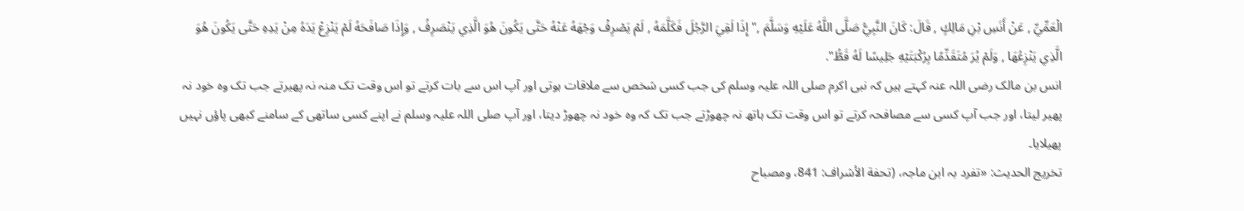الْعَمِّيِّ , عَنْ أَنَسِ بْنِ مَالِكٍ , قَالَ: كَانَ النَّبِيُّ صَلَّى اللَّهُ عَلَيْهِ وَسَلَّمَ ," إِذَا لَقِيَ الرَّجُلَ فَكَلَّمَهُ , لَمْ يَصْرِفْ وَجْهَهُ عَنْهُ حَتَّى يَكُونَ هُوَ الَّذِي يَنْصَرِفُ , وَإِذَا صَافَحَهُ لَمْ يَنْزِعْ يَدَهُ مِنْ يَدِهِ حَتَّى يَكُونَ هُوَ الَّذِي يَنْزِعُهَا , وَلَمْ يُرَ مُتَقَدِّمًا بِرُكْبَتَيْهِ جَلِيسًا لَهُ قَطُّ".
انس بن مالک رضی اللہ عنہ کہتے ہیں کہ نبی اکرم صلی اللہ علیہ وسلم کی جب کسی شخص سے ملاقات ہوتی اور آپ اس سے بات کرتے تو اس وقت تک منہ نہ پھیرتے جب تک وہ خود نہ پھیر لیتا، اور جب آپ کسی سے مصافحہ کرتے تو اس وقت تک ہاتھ نہ چھوڑتے جب تک کہ وہ خود نہ چھوڑ دیتا، اور آپ صلی اللہ علیہ وسلم نے اپنے کسی ساتھی کے سامنے کبھی پاؤں نہیں پھیلایا۔
تخریج الحدیث: «تفرد بہ ابن ماجہ، (تحفة الأشراف: 841، ومصباح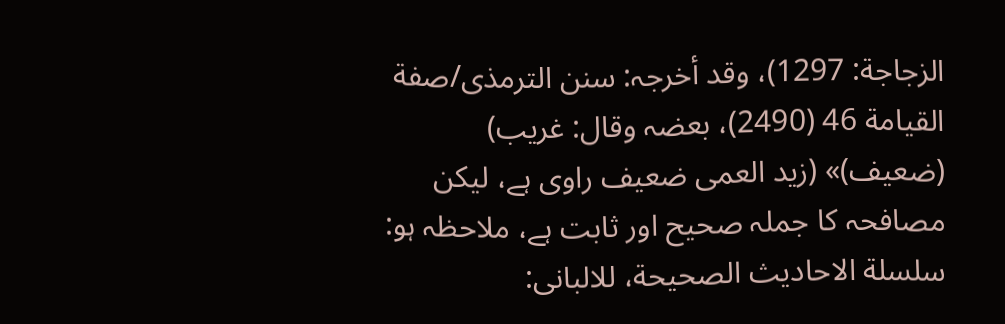الزجاجة: 1297)، وقد أخرجہ: سنن الترمذی/صفة القیامة 46 (2490)، بعضہ وقال: غریب) (ضعیف)» (زید العمی ضعیف راوی ہے، لیکن مصافحہ کا جملہ صحیح اور ثابت ہے، ملاحظہ ہو: سلسلة الاحادیث الصحیحة، للالبانی: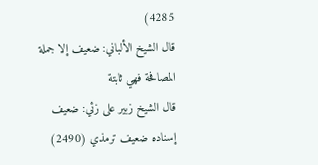4285)
قال الشيخ الألباني: ضعيف إلا جملة المصافحة فهي ثابتة
قال الشيخ زبير على زئي: ضعيف إسناده ضعيف ترمذي (2490)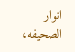انوار الصحيفه،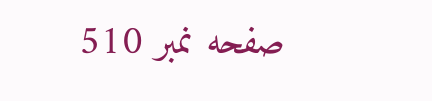صفحه نمبر 510